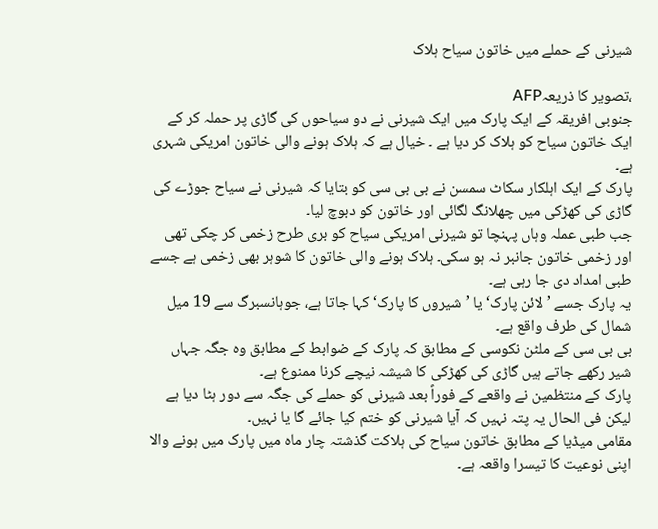شیرنی کے حملے میں خاتون سیاح ہلاک

،تصویر کا ذریعہAFP
جنوبی افریقہ کے ایک پارک میں ایک شیرنی نے دو سیاحوں کی گاڑی پر حملہ کر کے ایک خاتون سیاح کو ہلاک کر دیا ہے ۔ خیال ہے کہ ہلاک ہونے والی خاتون امریکی شہری ہے۔
پارک کے ایک اہلکار سکاٹ سمسن نے بی بی سی کو بتایا کہ شیرنی نے سیاح جوڑے کی گاڑی کی کھڑکی میں چھلانگ لگائی اور خاتون کو دبوچ لیا۔
جب طبی عملہ وہاں پہنچا تو شیرنی امریکی سیاح کو بری طرح زخمی کر چکی تھی اور زخمی خاتون جانبر نہ ہو سکی۔ ہلاک ہونے والی خاتون کا شوہر بھی زخمی ہے جسے طبی امداد دی جا رہی ہے۔
یہ پارک جسے ’لائن پارک‘ یا ’شیروں کا پارک‘ کہا جاتا ہے، جوہانسبرگ سے 19 میل شمال کی طرف واقع ہے۔
بی بی سی کے ملٹن نکوسی کے مطابق کہ پارک کے ضوابط کے مطابق وہ جگہ جہاں شیر رکھے جاتے ہیں گاڑی کی کھڑکی کا شیشہ نیچے کرنا ممنوع ہے۔
پارک کے منتظمین نے واقعے کے فوراً بعد شیرنی کو حملے کی جگہ سے دور ہٹا دیا ہے لیکن فی الحال یہ پتہ نہیں کہ آیا شیرنی کو ختم کیا جائے گا یا نہیں۔
مقامی میڈیا کے مطابق خاتون سیاح کی ہلاکت گذشتہ چار ماہ میں پارک میں ہونے والا اپنی نوعیت کا تیسرا واقعہ ہے۔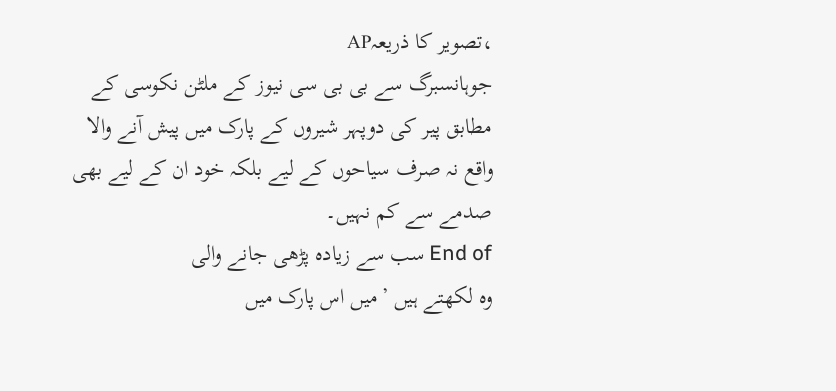،تصویر کا ذریعہAP
جوہانسبرگ سے بی بی سی نیوز کے ملٹن نکوسی کے مطابق پیر کی دوپہر شیروں کے پارک میں پیش آنے والا واقع نہ صرف سیاحوں کے لیے بلکہ خود ان کے لیے بھی صدمے سے کم نہیں۔
End of سب سے زیادہ پڑھی جانے والی
وہ لکھتے ہیں ’میں اس پارک میں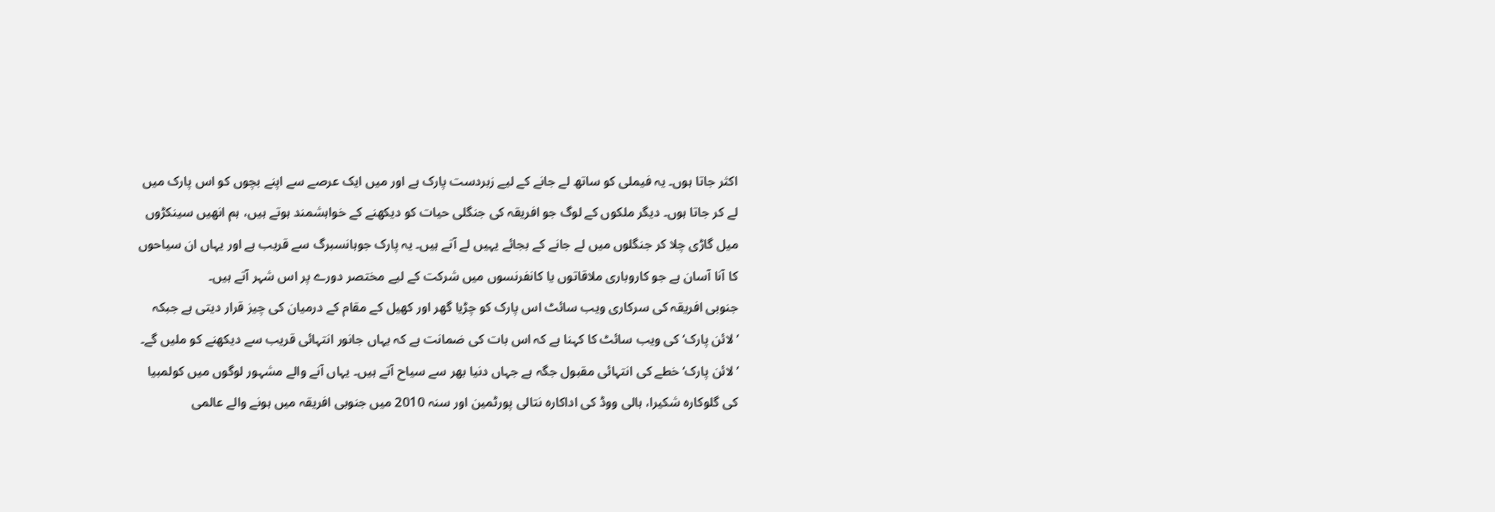اکثر جاتا ہوں۔ یہ فیملی کو ساتھ لے جانے کے لیے زبردست پارک ہے اور میں ایک عرصے سے اپنے بچوں کو اس پارک میں لے کر جاتا ہوں۔ دیگر ملکوں کے لوگ جو افریقہ کی جنگلی حیات کو دیکھنے کے خواہشمند ہوتے ہیں، ہم انھیں سینکڑوں میل گاڑی چلا کر جنگلوں میں لے جانے کے بجائے یہیں لے آتے ہیں۔ یہ پارک جوہانسبرگ سے قریب ہے اور یہاں ان سیاحوں کا آنا آسان ہے جو کاروباری ملاقاتوں یا کانفرنسوں میں شرکت کے لیے مختصر دورے پر اس شہر آتے ہیں۔
جنوبی افریقہ کی سرکاری ویب سائٹ اس پارک کو چڑیا گھر اور کھیل کے مقام کے درمیان کی چیز قرار دیتی ہے جبکہ ’لائن پارک‘ کی ویب سائٹ کا کہنا ہے کہ اس بات کی ضمانت ہے کہ یہاں جانور انتہائی قریب سے دیکھنے کو ملیں گے۔
’لائن پارک‘ خطے کی انتہائی مقبول جگہ ہے جہاں دنیا بھر سے سیاح آتے ہیں۔ یہاں آنے والے مشہور لوگوں میں کولمبیا کی گلوکارہ شکیرا، ہالی ووڈ کی اداکارہ نتالی پورٹمین اور سنہ 2010 میں جنوبی افریقہ میں ہونے والے عالمی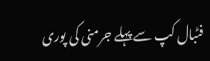فٹبال کپ سے پہلے جرمنی کی پوری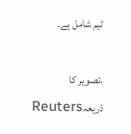ٹیم شامل ہے۔

،تصویر کا ذریعہReuters